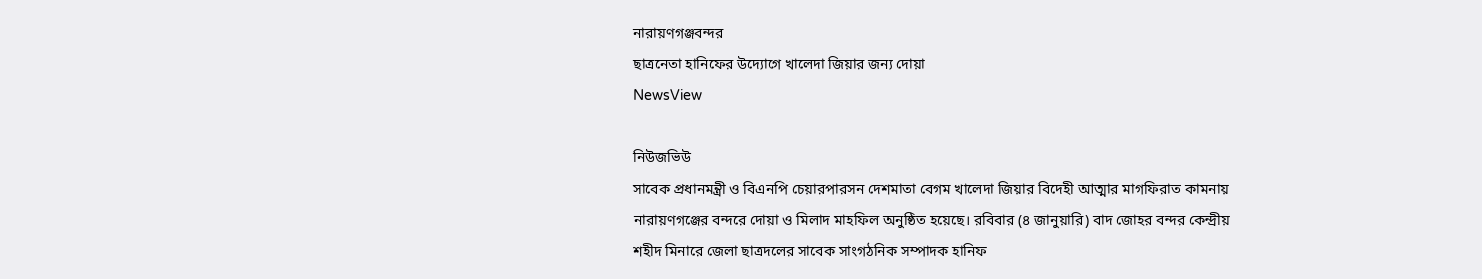নারায়ণগঞ্জবন্দর
ছাত্রনেতা হানিফের উদ্যোগে খালেদা জিয়ার জন্য দোয়া
NewsView

নিউজভিউ
সাবেক প্রধানমন্ত্রী ও বিএনপি চেয়ারপারসন দেশমাতা বেগম খালেদা জিয়ার বিদেহী আত্মার মাগফিরাত কামনায় নারায়ণগঞ্জের বন্দরে দোয়া ও মিলাদ মাহফিল অনুষ্ঠিত হয়েছে। রবিবার (৪ জানুয়ারি) বাদ জোহর বন্দর কেন্দ্রীয় শহীদ মিনারে জেলা ছাত্রদলের সাবেক সাংগঠনিক সম্পাদক হানিফ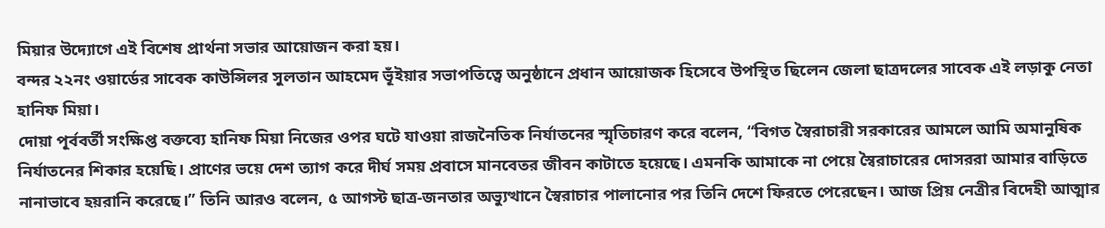মিয়ার উদ্যোগে এই বিশেষ প্রার্থনা সভার আয়োজন করা হয়।
বন্দর ২২নং ওয়ার্ডের সাবেক কাউন্সিলর সুলতান আহমেদ ভূঁইয়ার সভাপতিত্বে অনুষ্ঠানে প্রধান আয়োজক হিসেবে উপস্থিত ছিলেন জেলা ছাত্রদলের সাবেক এই লড়াকু নেতা হানিফ মিয়া।
দোয়া পূর্ববর্তী সংক্ষিপ্ত বক্তব্যে হানিফ মিয়া নিজের ওপর ঘটে যাওয়া রাজনৈতিক নির্যাতনের স্মৃতিচারণ করে বলেন, “বিগত স্বৈরাচারী সরকারের আমলে আমি অমানুষিক নির্যাতনের শিকার হয়েছি। প্রাণের ভয়ে দেশ ত্যাগ করে দীর্ঘ সময় প্রবাসে মানবেতর জীবন কাটাতে হয়েছে। এমনকি আমাকে না পেয়ে স্বৈরাচারের দোসররা আমার বাড়িতে নানাভাবে হয়রানি করেছে।” তিনি আরও বলেন, ৫ আগস্ট ছাত্র-জনতার অভ্যুত্থানে স্বৈরাচার পালানোর পর তিনি দেশে ফিরতে পেরেছেন। আজ প্রিয় নেত্রীর বিদেহী আত্মার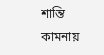শান্তি কামনায়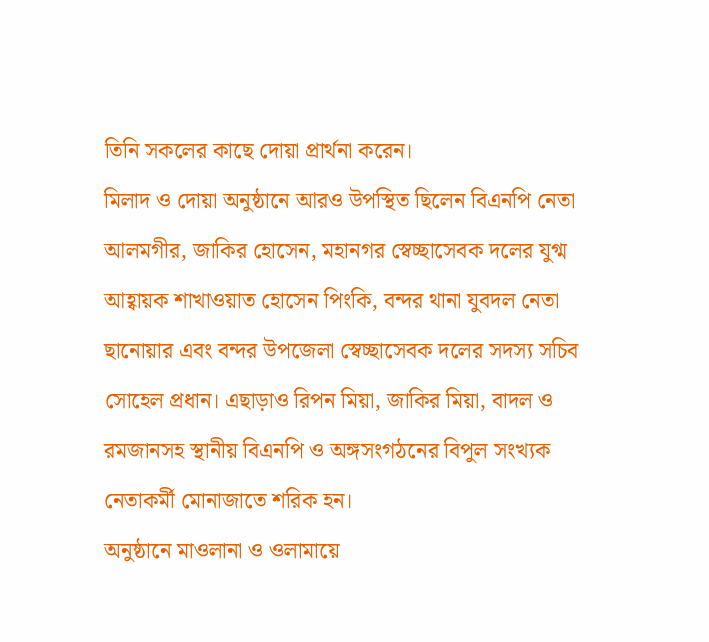তিনি সকলের কাছে দোয়া প্রার্থনা করেন।
মিলাদ ও দোয়া অনুষ্ঠানে আরও উপস্থিত ছিলেন বিএনপি নেতা আলমগীর, জাকির হোসেন, মহানগর স্বেচ্ছাসেবক দলের যুগ্ম আহ্বায়ক শাখাওয়াত হোসেন পিংকি, বন্দর থানা যুবদল নেতা ছানোয়ার এবং বন্দর উপজেলা স্বেচ্ছাসেবক দলের সদস্য সচিব সোহেল প্রধান। এছাড়াও রিপন মিয়া, জাকির মিয়া, বাদল ও রমজানসহ স্থানীয় বিএনপি ও অঙ্গসংগঠনের বিপুল সংখ্যক নেতাকর্মী মোনাজাতে শরিক হন।
অনুষ্ঠানে মাওলানা ও ওলামায়ে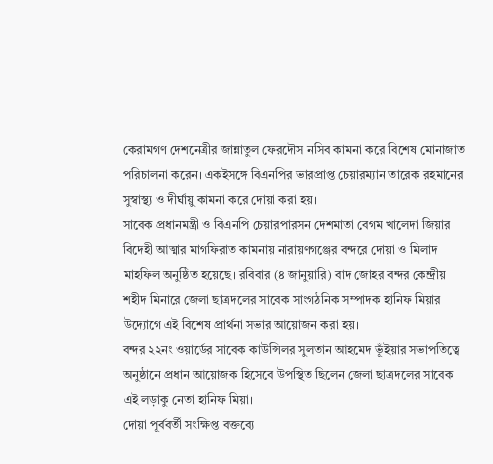কেরামগণ দেশনেত্রীর জান্নাতুল ফেরদৌস নসিব কামনা করে বিশেষ মোনাজাত পরিচালনা করেন। একইসঙ্গে বিএনপির ভারপ্রাপ্ত চেয়ারম্যান তারেক রহমানের সুস্বাস্থ্য ও দীর্ঘায়ু কামনা করে দোয়া করা হয়।
সাবেক প্রধানমন্ত্রী ও বিএনপি চেয়ারপারসন দেশমাতা বেগম খালেদা জিয়ার বিদেহী আত্মার মাগফিরাত কামনায় নারায়ণগঞ্জের বন্দরে দোয়া ও মিলাদ মাহফিল অনুষ্ঠিত হয়েছে। রবিবার (৪ জানুয়ারি) বাদ জোহর বন্দর কেন্দ্রীয় শহীদ মিনারে জেলা ছাত্রদলের সাবেক সাংগঠনিক সম্পাদক হানিফ মিয়ার উদ্যোগে এই বিশেষ প্রার্থনা সভার আয়োজন করা হয়।
বন্দর ২২নং ওয়ার্ডের সাবেক কাউন্সিলর সুলতান আহমেদ ভূঁইয়ার সভাপতিত্বে অনুষ্ঠানে প্রধান আয়োজক হিসেবে উপস্থিত ছিলেন জেলা ছাত্রদলের সাবেক এই লড়াকু নেতা হানিফ মিয়া।
দোয়া পূর্ববর্তী সংক্ষিপ্ত বক্তব্যে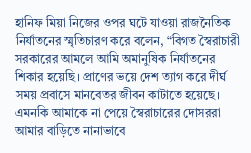হানিফ মিয়া নিজের ওপর ঘটে যাওয়া রাজনৈতিক নির্যাতনের স্মৃতিচারণ করে বলেন, “বিগত স্বৈরাচারী সরকারের আমলে আমি অমানুষিক নির্যাতনের শিকার হয়েছি। প্রাণের ভয়ে দেশ ত্যাগ করে দীর্ঘ সময় প্রবাসে মানবেতর জীবন কাটাতে হয়েছে। এমনকি আমাকে না পেয়ে স্বৈরাচারের দোসররা আমার বাড়িতে নানাভাবে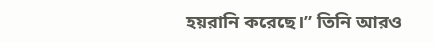হয়রানি করেছে।” তিনি আরও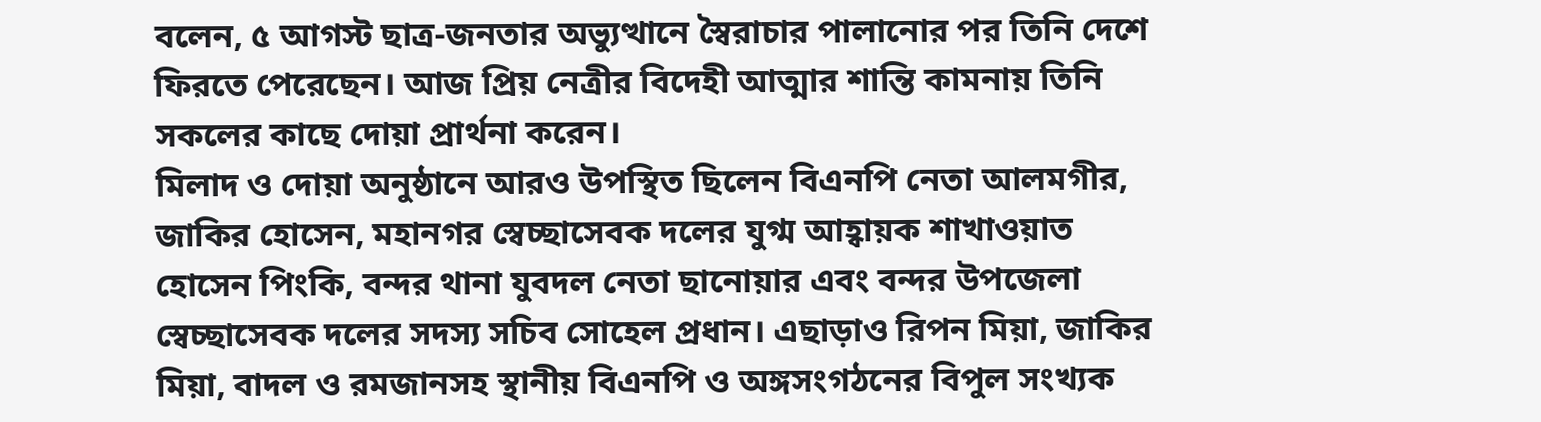বলেন, ৫ আগস্ট ছাত্র-জনতার অভ্যুত্থানে স্বৈরাচার পালানোর পর তিনি দেশে ফিরতে পেরেছেন। আজ প্রিয় নেত্রীর বিদেহী আত্মার শান্তি কামনায় তিনি সকলের কাছে দোয়া প্রার্থনা করেন।
মিলাদ ও দোয়া অনুষ্ঠানে আরও উপস্থিত ছিলেন বিএনপি নেতা আলমগীর, জাকির হোসেন, মহানগর স্বেচ্ছাসেবক দলের যুগ্ম আহ্বায়ক শাখাওয়াত হোসেন পিংকি, বন্দর থানা যুবদল নেতা ছানোয়ার এবং বন্দর উপজেলা স্বেচ্ছাসেবক দলের সদস্য সচিব সোহেল প্রধান। এছাড়াও রিপন মিয়া, জাকির মিয়া, বাদল ও রমজানসহ স্থানীয় বিএনপি ও অঙ্গসংগঠনের বিপুল সংখ্যক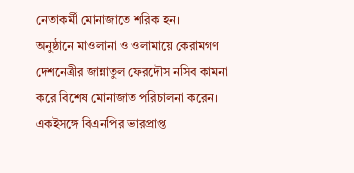নেতাকর্মী মোনাজাতে শরিক হন।
অনুষ্ঠানে মাওলানা ও ওলামায়ে কেরামগণ দেশনেত্রীর জান্নাতুল ফেরদৌস নসিব কামনা করে বিশেষ মোনাজাত পরিচালনা করেন। একইসঙ্গে বিএনপির ভারপ্রাপ্ত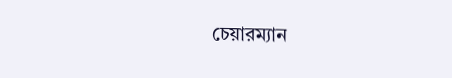চেয়ারম্যান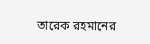তারেক রহমানের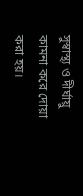সুস্বাস্থ্য ও দীর্ঘায়ু কামনা করে দোয়া করা হয়।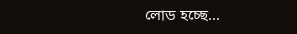লোড হচ্ছে...